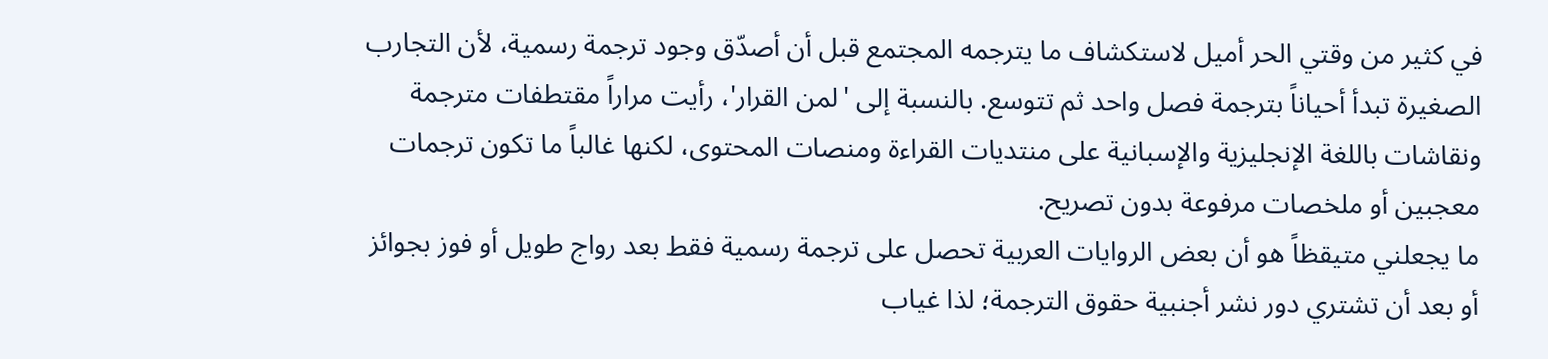في كثير من وقتي الحر أميل لاستكشاف ما يترجمه المجتمع قبل أن أصدّق وجود ترجمة رسمية، لأن التجارب الصغيرة تبدأ أحياناً بترجمة فصل واحد ثم تتوسع. بالنسبة إلى 'لمن القرار'، رأيت مراراً مقتطفات مترجمة ونقاشات باللغة الإنجليزية والإسبانية على منتديات القراءة ومنصات المحتوى، لكنها غالباً ما تكون ترجمات معجبين أو ملخصات مرفوعة بدون تصريح.
ما يجعلني متيقظاً هو أن بعض الروايات العربية تحصل على ترجمة رسمية فقط بعد رواج طويل أو فوز بجوائز أو بعد أن تشتري دور نشر أجنبية حقوق الترجمة؛ لذا غياب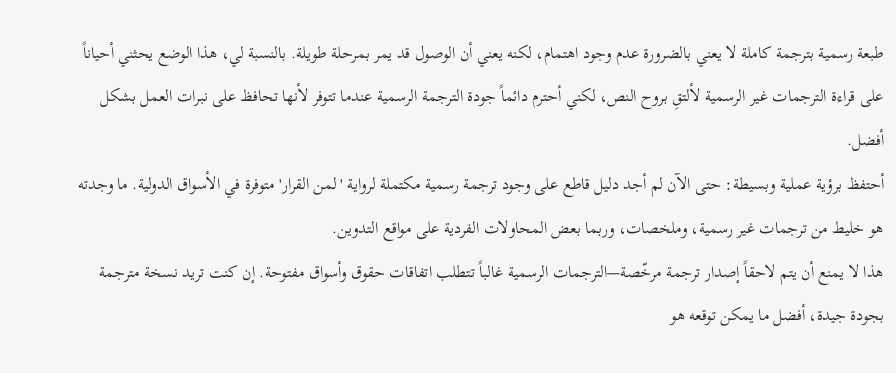طبعة رسمية بترجمة كاملة لا يعني بالضرورة عدم وجود اهتمام، لكنه يعني أن الوصول قد يمر بمرحلة طويلة. بالنسبة لي، هذا الوضع يحثني أحياناً على قراءة الترجمات غير الرسمية لألتقِ بروح النص، لكني أحترم دائماً جودة الترجمة الرسمية عندما تتوفر لأنها تحافظ على نبرات العمل بشكل أفضل.
أحتفظ برؤية عملية وبسيطة: حتى الآن لم أجد دليل قاطع على وجود ترجمة رسمية مكتملة لرواية 'لمن القرار' متوفرة في الأسواق الدولية. ما وجدته هو خليط من ترجمات غير رسمية، وملخصات، وربما بعض المحاولات الفردية على مواقع التدوين.
هذا لا يمنع أن يتم لاحقاً إصدار ترجمة مرخّصة—الترجمات الرسمية غالباً تتطلب اتفاقات حقوق وأسواق مفتوحة. إن كنت تريد نسخة مترجمة بجودة جيدة، أفضل ما يمكن توقعه هو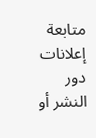متابعة إعلانات دور النشر أو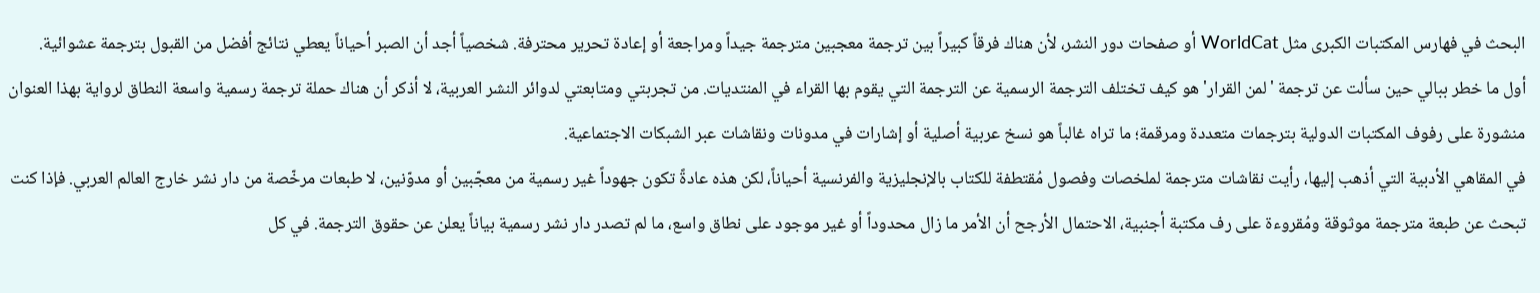البحث في فهارس المكتبات الكبرى مثل WorldCat أو صفحات دور النشر، لأن هناك فرقاً كبيراً بين ترجمة معجبين مترجمة جيداً ومراجعة أو إعادة تحرير محترفة. شخصياً أجد أن الصبر أحياناً يعطي نتائج أفضل من القبول بترجمة عشوائية.
أول ما خطر ببالي حين سألت عن ترجمة 'لمن القرار' هو كيف تختلف الترجمة الرسمية عن الترجمة التي يقوم بها القراء في المنتديات. من تجربتي ومتابعتي لدوائر النشر العربية، لا أذكر أن هناك حملة ترجمة رسمية واسعة النطاق لرواية بهذا العنوان منشورة على رفوف المكتبات الدولية بترجمات متعددة ومرقمة؛ ما تراه غالباً هو نسخ عربية أصلية أو إشارات في مدونات ونقاشات عبر الشبكات الاجتماعية.
في المقاهي الأدبية التي أذهب إليها، رأيت نقاشات مترجمة لملخصات وفصول مُقتطفة للكتاب بالإنجليزية والفرنسية أحياناً، لكن هذه عادةً تكون جهوداً غير رسمية من معجّبين أو مدوّنين، لا طبعات مرخّصة من دار نشر خارج العالم العربي. فإذا كنت تبحث عن طبعة مترجمة موثوقة ومُقروءة على رف مكتبة أجنبية، الاحتمال الأرجح أن الأمر ما زال محدوداً أو غير موجود على نطاق واسع، ما لم تصدر دار نشر رسمية بياناً يعلن عن حقوق الترجمة. في كل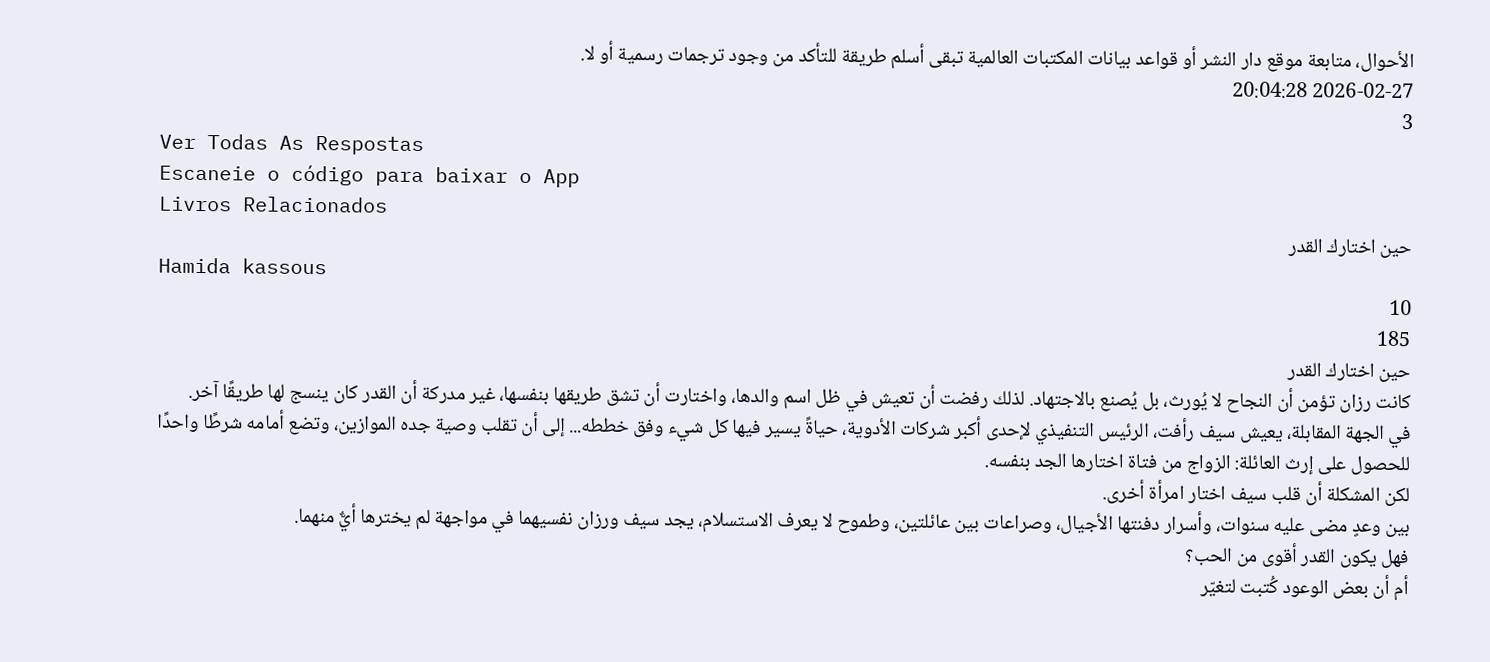الأحوال، متابعة موقع دار النشر أو قواعد بيانات المكتبات العالمية تبقى أسلم طريقة للتأكد من وجود ترجمات رسمية أو لا.
2026-02-27 20:04:28
3
Ver Todas As Respostas
Escaneie o código para baixar o App
Livros Relacionados
حين اختارك القدر
Hamida kassous
10
185
حين اختارك القدر
كانت رزان تؤمن أن النجاح لا يُورث، بل يُصنع بالاجتهاد. لذلك رفضت أن تعيش في ظل اسم والدها، واختارت أن تشق طريقها بنفسها، غير مدركة أن القدر كان ينسج لها طريقًا آخر.
في الجهة المقابلة، يعيش سيف رأفت، الرئيس التنفيذي لإحدى أكبر شركات الأدوية، حياةً يسير فيها كل شيء وفق خططه... إلى أن تقلب وصية جده الموازين، وتضع أمامه شرطًا واحدًا للحصول على إرث العائلة: الزواج من فتاة اختارها الجد بنفسه.
لكن المشكلة أن قلب سيف اختار امرأة أخرى.
بين وعدٍ مضى عليه سنوات، وأسرار دفنتها الأجيال، وصراعات بين عائلتين، وطموح لا يعرف الاستسلام، يجد سيف ورزان نفسيهما في مواجهة لم يخترها أيٌّ منهما.
فهل يكون القدر أقوى من الحب؟
أم أن بعض الوعود كُتبت لتغيّر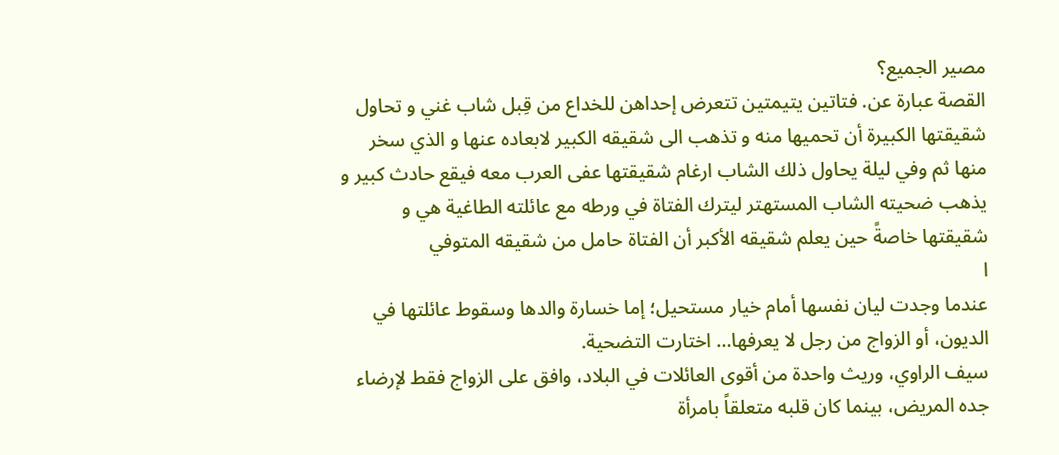مصير الجميع؟
القصة عبارة عن. فتاتين يتيمتين تتعرض إحداهن للخداع من قِبل شاب غني و تحاول شقيقتها الكبيرة أن تحميها منه و تذهب الى شقيقه الكبير لابعاده عنها و الذي سخر منها ثم وفي ليلة يحاول ذلك الشاب ارغام شقيقتها عفى العرب معه فيقع حادث كبير و يذهب ضحيته الشاب المستهتر ليترك الفتاة في ورطه مع عائلته الطاغية هي و شقيقتها خاصةً حين يعلم شقيقه الأكبر أن الفتاة حامل من شقيقه المتوفي
ا
عندما وجدت ليان نفسها أمام خيار مستحيل؛ إما خسارة والدها وسقوط عائلتها في الديون، أو الزواج من رجل لا يعرفها… اختارت التضحية.
سيف الراوي، وريث واحدة من أقوى العائلات في البلاد، وافق على الزواج فقط لإرضاء جده المريض، بينما كان قلبه متعلقاً بامرأة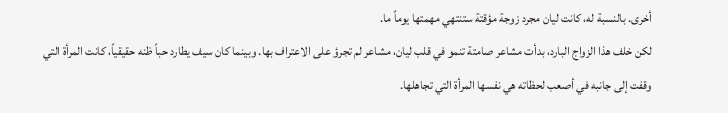أخرى. بالنسبة له، كانت ليان مجرد زوجة مؤقتة ستنتهي مهمتها يوماً ما.
لكن خلف هذا الزواج البارد، بدأت مشاعر صامتة تنمو في قلب ليان، مشاعر لم تجرؤ على الاعتراف بها. وبينما كان سيف يطارد حباً ظنه حقيقياً، كانت المرأة التي وقفت إلى جانبه في أصعب لحظاته هي نفسها المرأة التي تجاهلها.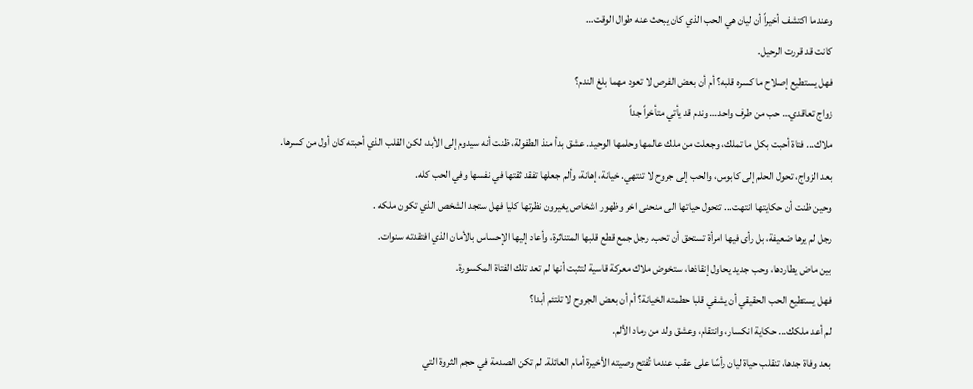وعندما اكتشف أخيراً أن ليان هي الحب الذي كان يبحث عنه طوال الوقت…
كانت قد قررت الرحيل.
فهل يستطيع إصلاح ما كسره قلبه؟ أم أن بعض الفرص لا تعود مهما بلغ الندم؟
زواج تعاقدي… حب من طرف واحد… وندم قد يأتي متأخراً جداً
ملاك... فتاة أحبت بكل ما تملك، وجعلت من ملك عالمها وحلمها الوحيد. عشق بدأ منذ الطفولة، ظنت أنه سيدوم إلى الأبد، لكن القلب الذي أحبته كان أول من كسرها.
بعد الزواج، تحول الحلم إلى كابوس، والحب إلى جروح لا تنتهي. خيانة، إهانة، وألم جعلها تفقد ثقتها في نفسها وفي الحب كله.
وحين ظنت أن حكايتها انتهت... تتحول حياتها الى منحنى اخر وظهور اشخاص يغيرون نظرتها كليا فهل ستجد الشخص الذي تكون ملكه .
رجل لم يرها ضعيفة، بل رأى فيها امرأة تستحق أن تحب. رجل جمع قطع قلبها المتناثرة، وأعاد إليها الإحساس بالأمان الذي افتقدته سنوات.
بين ماض يطاردها، وحب جديد يحاول إنقاذها، ستخوض ملاك معركة قاسية لتثبت أنها لم تعد تلك الفتاة المكسورة.
فهل يستطيع الحب الحقيقي أن يشفي قلبا حطمته الخيانة؟ أم أن بعض الجروح لا تلتئم أبدا؟
لم أعد ملكك... حكاية انكسار، وانتقام، وعشق ولد من رماد الألم.
بعد وفاة جدها، تنقلب حياة ليان رأسًا على عقب عندما تُفتح وصيته الأخيرة أمام العائلة. لم تكن الصدمة في حجم الثروة التي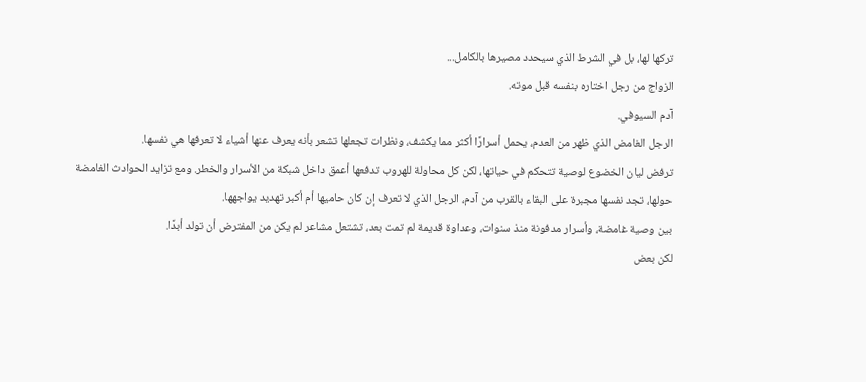تركها لها، بل في الشرط الذي سيحدد مصيرها بالكامل...
الزواج من رجل اختاره بنفسه قبل موته.
آدم السيوفي.
الرجل الغامض الذي ظهر من العدم، يحمل أسرارًا أكثر مما يكشف، ونظرات تجعلها تشعر بأنه يعرف عنها أشياء لا تعرفها هي نفسها.
ترفض ليان الخضوع لوصية تتحكم في حياتها، لكن كل محاولة للهروب تدفعها أعمق داخل شبكة من الأسرار والخطر. ومع تزايد الحوادث الغامضة حولها، تجد نفسها مجبرة على البقاء بالقرب من آدم، الرجل الذي لا تعرف إن كان حاميها أم أكبر تهديد يواجهها.
بين وصية غامضة، وأسرار مدفونة منذ سنوات، وعداوة قديمة لم تمت بعد، تشتعل مشاعر لم يكن من المفترض أن تولد أبدًا.
لكن بعض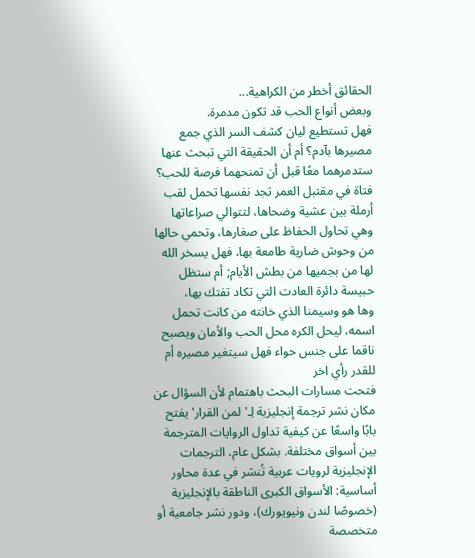الحقائق أخطر من الكراهية...
وبعض أنواع الحب قد تكون مدمرة.
فهل تستطيع ليان كشف السر الذي جمع مصيرها بآدم؟ أم أن الحقيقة التي تبحث عنها ستدمرهما معًا قبل أن تمنحهما فرصة للحب؟
فتاة في مقتبل العمر تجد نفسها تحمل لقب أرملة بين عشية وضحاها، لتتوالي صراعاتها وهي تحاول الحفاظ على صغارها، وتحمي حالها من وحوش ضارية طامعة بها، فهل يسخر الله لها من بجميها من بطش الأيام; أم ستظل حبيسة دائرة العادت التي تكاد تفتك بها،
وها هو وسيمنا الذي خانته من كانت تحمل اسمه، ليحل الكره محل الحب والأمان ويصبح ناقما على جنس حواء فهل سيتغير مصيره أم للقدر رأي اخر
فتحت مسارات البحث باهتمام لأن السؤال عن مكان نشر ترجمة إنجليزية لِـ'لمن القرار' يفتح بابًا واسعًا عن كيفية تداول الروايات المترجمة بين أسواق مختلفة. بشكل عام، الترجمات الإنجليزية لرويات عربية تُنشر في عدة محاور أساسية: الأسواق الكبرى الناطقة بالإنجليزية (خصوصًا لندن ونيويورك)، ودور نشر جامعية أو متخصصة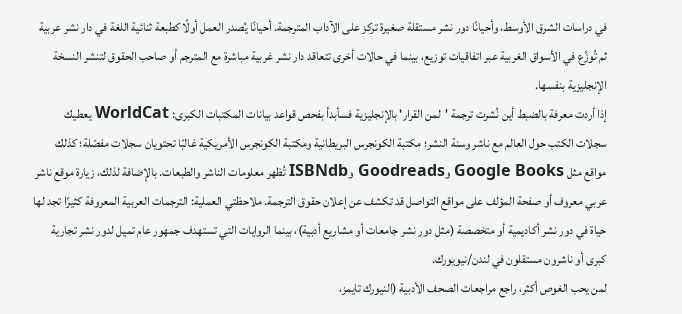في دراسات الشرق الأوسط، وأحيانًا دور نشر مستقلة صغيرة تركز على الآداب المترجمة. أحيانًا يُصدر العمل أولًا كطبعة ثنائية اللغة في دار نشر عربية ثم تُوزَّع في الأسواق الغربية عبر اتفاقيات توزيع، بينما في حالات أخرى تتعاقد دار نشر غربية مباشرة مع المترجم أو صاحب الحقوق لتنشر النسخة الإنجليزية بنفسها.
إذا أردت معرفة بالضبط أين نُشرت ترجمة 'لمن القرار' بالإنجليزية فسأبدأ بفحص قواعد بيانات المكتبات الكبرى: WorldCat يعطيك سجلات الكتب حول العالم مع ناشر وسنة النشر؛ مكتبة الكونجرس البريطانية ومكتبة الكونجرس الأمريكية غالبًا تحتويان سجلات مفصّلة؛ كذلك مواقع مثل Google Books وGoodreads وISBNdb تُظهر معلومات الناشر والطبعات. بالإضافة لذلك، زيارة موقع ناشر عربي معروف أو صفحة المؤلف على مواقع التواصل قد تكشف عن إعلان حقوق الترجمة. ملاحظتي العملية: الترجمات العربية المعروفة كثيرًا تجد لها حياة في دور نشر أكاديمية أو متخصصة (مثل دور نشر جامعات أو مشاريع أدبية)، بينما الروايات التي تستهدف جمهور عام تميل لدور نشر تجارية كبرى أو ناشرون مستقلون في لندن/نيويورك.
لمن يحب الغوص أكثر، راجع مراجعات الصحف الأدبية (النيورك تايمز،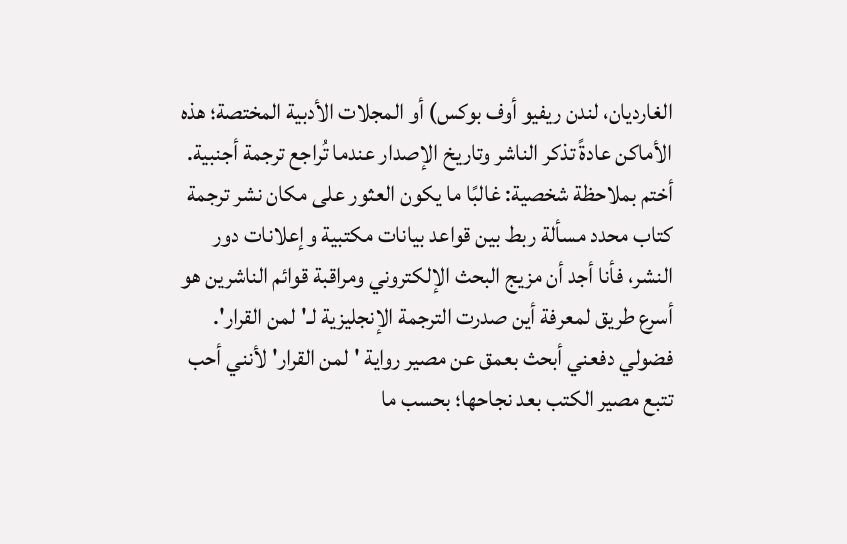الغارديان، لندن ريفيو أوف بوكس) أو المجلات الأدبية المختصة؛ هذه الأماكن عادةً تذكر الناشر وتاريخ الإصدار عندما تُراجع ترجمة أجنبية. أختم بملاحظة شخصية: غالبًا ما يكون العثور على مكان نشر ترجمة كتاب محدد مسألة ربط بين قواعد بيانات مكتبية وإعلانات دور النشر، فأنا أجد أن مزيج البحث الإلكتروني ومراقبة قوائم الناشرين هو أسرع طريق لمعرفة أين صدرت الترجمة الإنجليزية لـ'لمن القرار'.
فضولي دفعني أبحث بعمق عن مصير رواية 'لمن القرار' لأنني أحب تتبع مصير الكتب بعد نجاحها؛ بحسب ما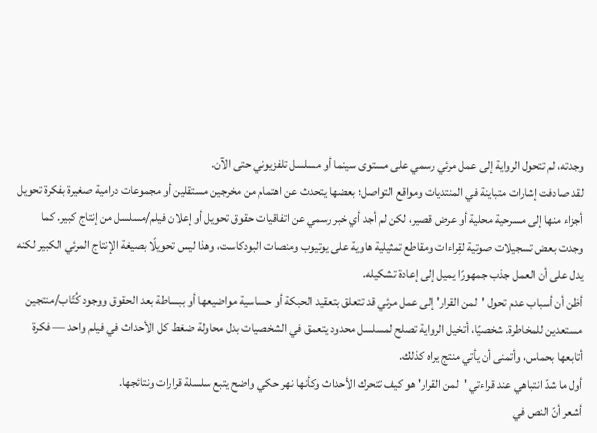وجدته، لم تتحول الرواية إلى عمل مرئي رسمي على مستوى سينما أو مسلسل تلفزيوني حتى الآن.
لقد صادفت إشارات متباينة في المنتديات ومواقع التواصل؛ بعضها يتحدث عن اهتمام من مخرجين مستقلين أو مجموعات درامية صغيرة بفكرة تحويل أجزاء منها إلى مسرحية محلية أو عرض قصير، لكن لم أجد أي خبر رسمي عن اتفاقيات حقوق تحويل أو إعلان فيلم/مسلسل من إنتاج كبير. كما وجدت بعض تسجيلات صوتية لقِراءات ومقاطع تمثيلية هاوية على يوتيوب ومنصات البودكاست، وهذا ليس تحويلًا بصيغة الإنتاج المرئي الكبير لكنه يدل على أن العمل جذب جمهورًا يميل إلى إعادة تشكيله.
أظن أن أسباب عدم تحول 'لمن القرار' إلى عمل مرئي قد تتعلق بتعقيد الحبكة أو حساسية مواضيعها أو ببساطة بعد الحقوق ووجود كُتّاب/منتجين مستعدين للمخاطرة. شخصيًا، أتخيل الرواية تصلح لمسلسل محدود يتعمق في الشخصيات بدل محاولة ضغط كل الأحداث في فيلم واحد — فكرة أتابعها بحماس، وأتمنى أن يأتي منتج يراه كذلك.
أول ما شدّ انتباهي عند قراءتي 'لمن القرار' هو كيف تتحرك الأحداث وكأنها نهر حكي واضح يتبع سلسلة قرارات ونتائجها.
أشعر أنّ النص في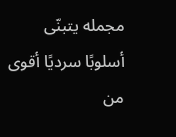مجمله يتبنّى أسلوبًا سرديًا أقوى من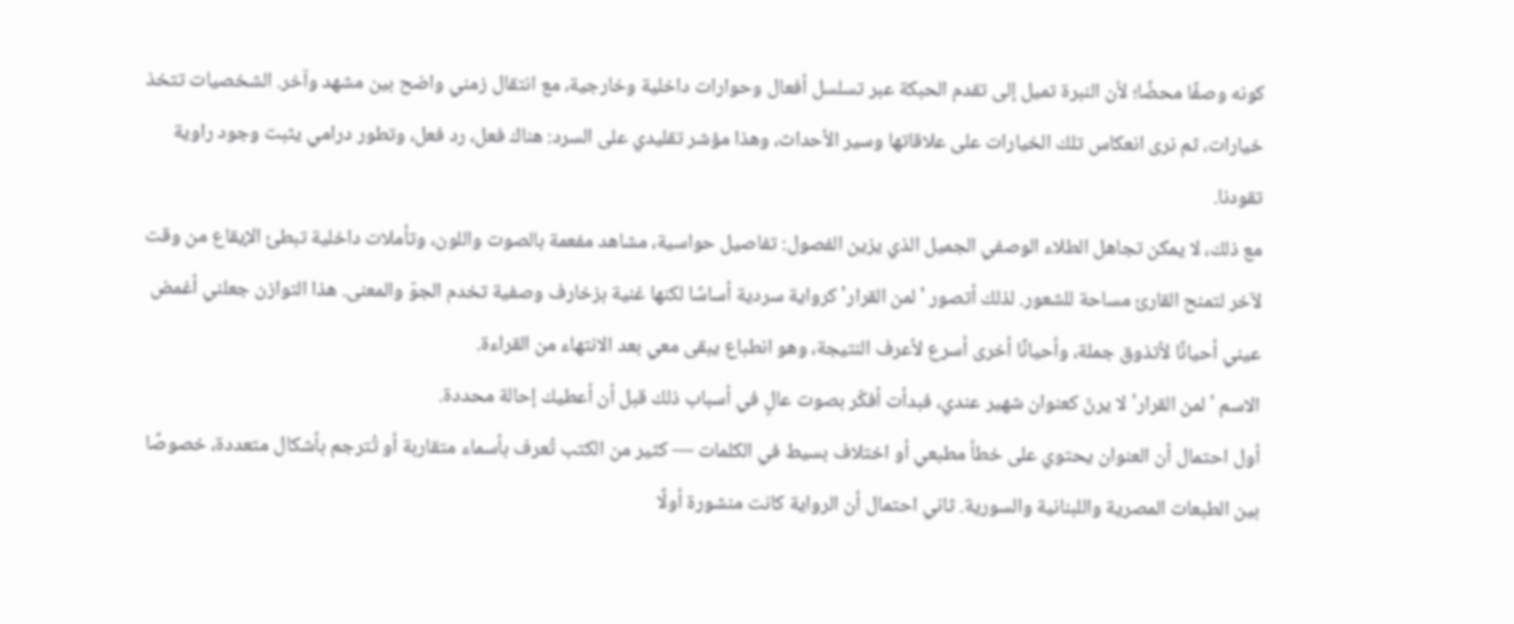كونه وصفًا محضًا؛ لأن النبرة تميل إلى تقدم الحبكة عبر تسلسل أفعال وحوارات داخلية وخارجية، مع انتقال زمني واضح بين مشهد وآخر. الشخصيات تتخذ خيارات، ثم نرى انعكاس تلك الخيارات على علاقاتها وسير الأحداث، وهذا مؤشر تقليدي على السرد: هناك فعل، رد فعل، وتطور درامي يثبت وجود راوية تقودنا.
مع ذلك، لا يمكن تجاهل الطلاء الوصفي الجميل الذي يزين الفصول: تفاصيل حواسية، مشاهد مفعمة بالصوت واللون، وتأملات داخلية تبطئ الإيقاع من وقت لآخر لتمنح القارئ مساحة للشعور. لذلك أتصور 'لمن القرار' كرواية سردية أساسًا لكنها غنية بزخارف وصفية تخدم الجوّ والمعنى. هذا التوازن جعلني أغمض عيني أحيانًا لأتذوق جملة، وأحيانًا أخرى أسرع لأعرف النتيجة، وهو انطباع يبقى معي بعد الانتهاء من القراءة.
الاسم 'لمن القرار' لا يرنّ كعنوان شهير عندي، فبدأت أفكّر بصوت عالٍ في أسباب ذلك قبل أن أعطيك إحالة محددة.
أول احتمال أن العنوان يحتوي على خطأ مطبعي أو اختلاف بسيط في الكلمات — كثير من الكتب تُعرف بأسماء متقاربة أو تُترجم بأشكال متعددة، خصوصًا بين الطبعات المصرية واللبنانية والسورية. ثاني احتمال أن الرواية كانت منشورة أولًا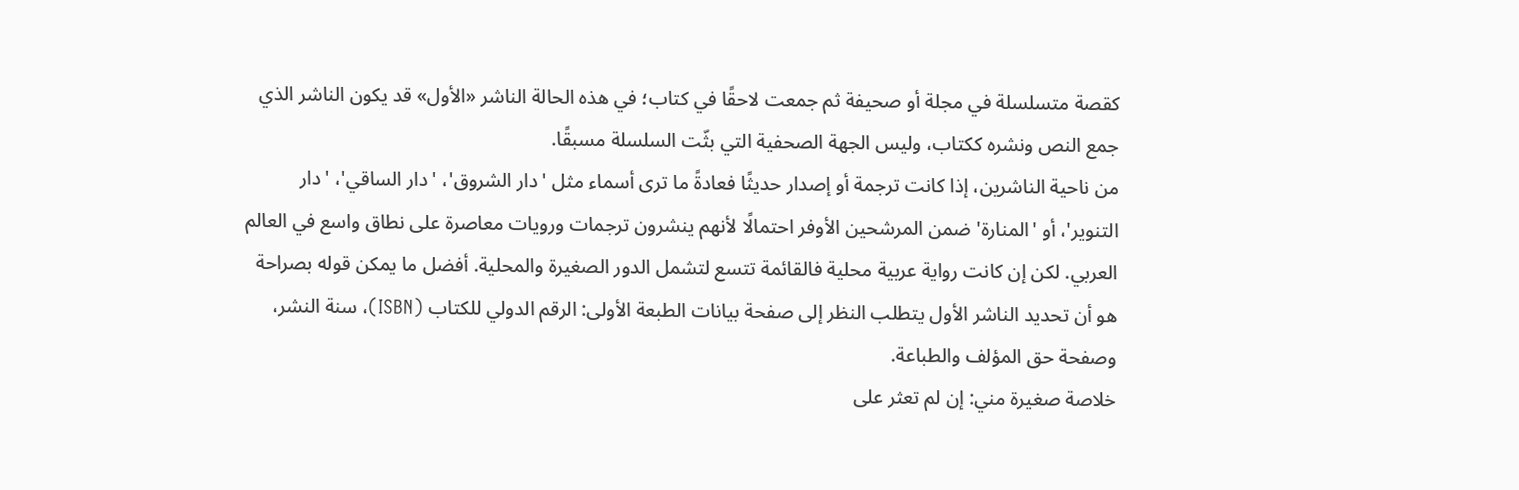كقصة متسلسلة في مجلة أو صحيفة ثم جمعت لاحقًا في كتاب؛ في هذه الحالة الناشر «الأول» قد يكون الناشر الذي جمع النص ونشره ككتاب، وليس الجهة الصحفية التي بثّت السلسلة مسبقًا.
من ناحية الناشرين، إذا كانت ترجمة أو إصدار حديثًا فعادةً ما ترى أسماء مثل 'دار الشروق'، 'دار الساقي'، 'دار التنوير'، أو 'المنارة' ضمن المرشحين الأوفر احتمالًا لأنهم ينشرون ترجمات ورويات معاصرة على نطاق واسع في العالم العربي. لكن إن كانت رواية عربية محلية فالقائمة تتسع لتشمل الدور الصغيرة والمحلية. أفضل ما يمكن قوله بصراحة هو أن تحديد الناشر الأول يتطلب النظر إلى صفحة بيانات الطبعة الأولى: الرقم الدولي للكتاب (ISBN)، سنة النشر، وصفحة حق المؤلف والطباعة.
خلاصة صغيرة مني: إن لم تعثر على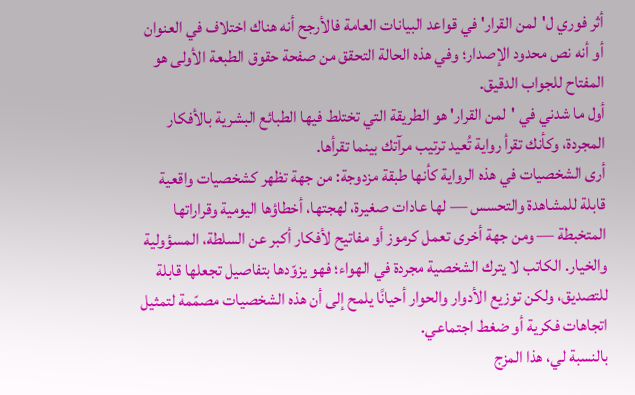أثر فوري ل'لمن القرار' في قواعد البيانات العامة فالأرجح أنه هناك اختلاف في العنوان أو أنه نص محدود الإصدار؛ وفي هذه الحالة التحقق من صفحة حقوق الطبعة الأولى هو المفتاح للجواب الدقيق.
أول ما شدني في 'لمن القرار' هو الطريقة التي تختلط فيها الطبائع البشرية بالأفكار المجردة، وكأنك تقرأ رواية تُعيد ترتيب مرآتك بينما تقرأها.
أرى الشخصيات في هذه الرواية كأنها طبقة مزدوجة: من جهة تظهر كشخصيات واقعية قابلة للمشاهدة والتحسس — لها عادات صغيرة، لهجتها، أخطاؤها اليومية وقراراتها المتخبطة — ومن جهة أخرى تعمل كرموز أو مفاتيح لأفكار أكبر عن السلطة، المسؤولية والخيار. الكاتب لا يترك الشخصية مجردة في الهواء؛ فهو يزوّدها بتفاصيل تجعلها قابلة للتصديق، ولكن توزيع الأدوار والحوار أحيانًا يلمح إلى أن هذه الشخصيات مصمّمة لتمثيل اتجاهات فكرية أو ضغط اجتماعي.
بالنسبة لي، هذا المزج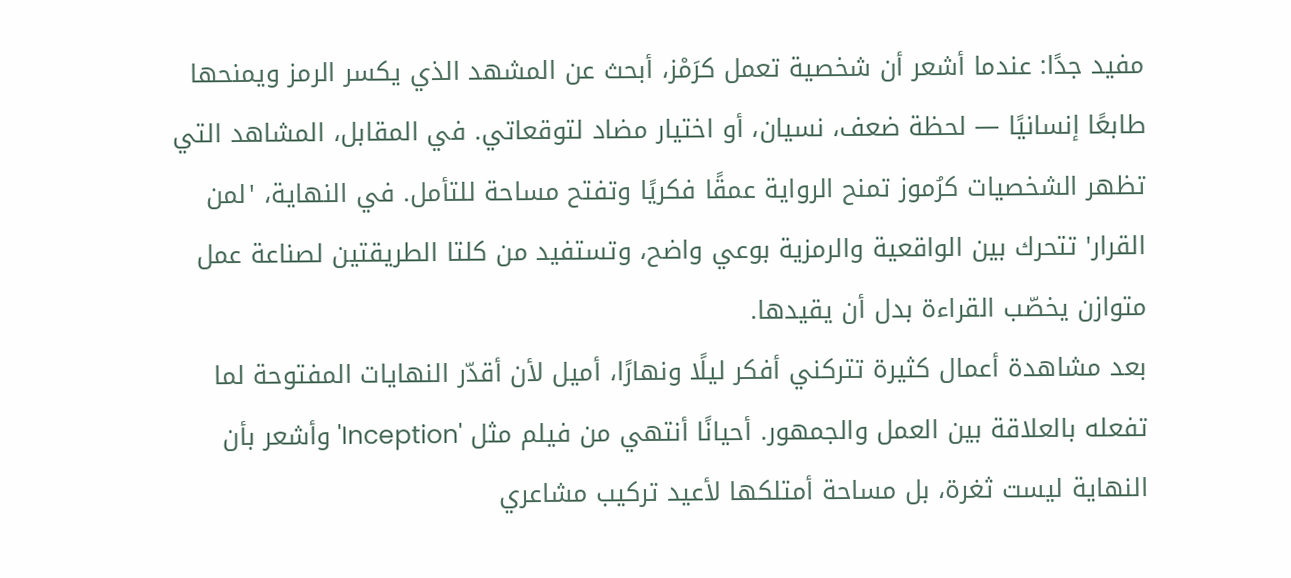مفيد جدًا: عندما أشعر أن شخصية تعمل كرَمْز، أبحث عن المشهد الذي يكسر الرمز ويمنحها طابعًا إنسانيًا — لحظة ضعف، نسيان، أو اختيار مضاد لتوقعاتي. في المقابل، المشاهد التي تظهر الشخصيات كرُموز تمنح الرواية عمقًا فكريًا وتفتح مساحة للتأمل. في النهاية، 'لمن القرار' تتحرك بين الواقعية والرمزية بوعي واضح، وتستفيد من كلتا الطريقتين لصناعة عمل متوازن يخصّب القراءة بدل أن يقيدها.
بعد مشاهدة أعمال كثيرة تتركني أفكر ليلًا ونهارًا، أميل لأن أقدّر النهايات المفتوحة لما تفعله بالعلاقة بين العمل والجمهور. أحيانًا أنتهي من فيلم مثل 'Inception' وأشعر بأن النهاية ليست ثغرة، بل مساحة أمتلكها لأعيد تركيب مشاعري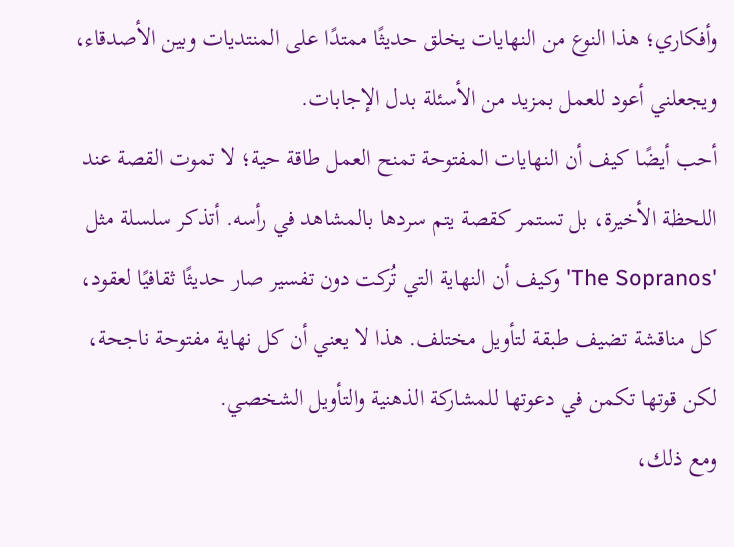وأفكاري؛ هذا النوع من النهايات يخلق حديثًا ممتدًا على المنتديات وبين الأصدقاء، ويجعلني أعود للعمل بمزيد من الأسئلة بدل الإجابات.
أحب أيضًا كيف أن النهايات المفتوحة تمنح العمل طاقة حية؛ لا تموت القصة عند اللحظة الأخيرة، بل تستمر كقصة يتم سردها بالمشاهد في رأسه. أتذكر سلسلة مثل 'The Sopranos' وكيف أن النهاية التي تُركت دون تفسير صار حديثًا ثقافيًا لعقود، كل مناقشة تضيف طبقة لتأويل مختلف. هذا لا يعني أن كل نهاية مفتوحة ناجحة، لكن قوتها تكمن في دعوتها للمشاركة الذهنية والتأويل الشخصي.
ومع ذلك،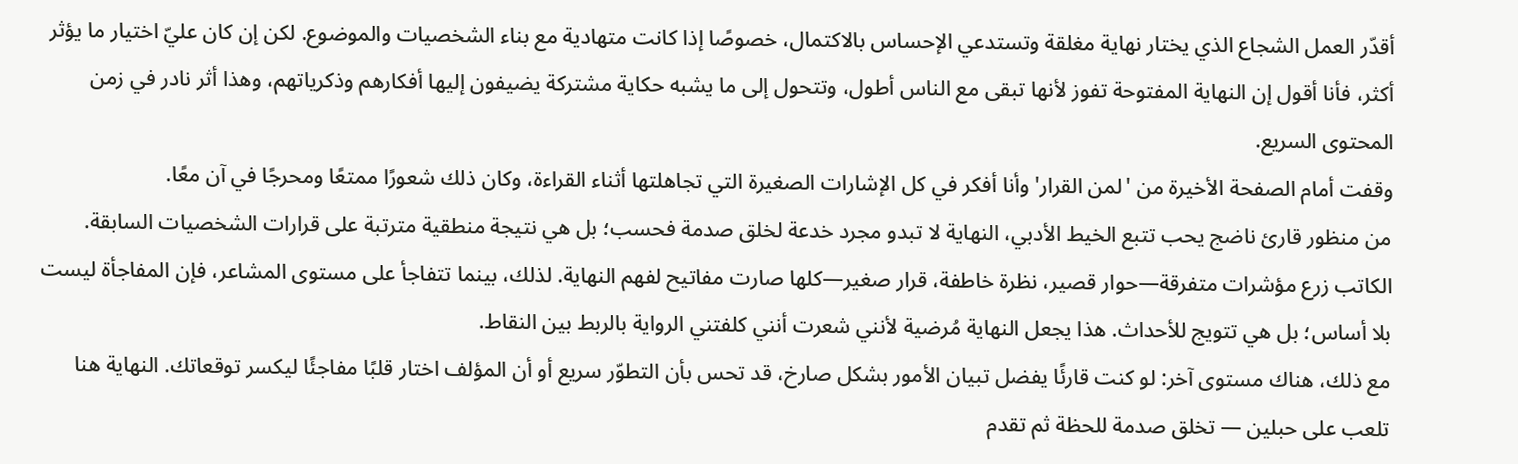أقدّر العمل الشجاع الذي يختار نهاية مغلقة وتستدعي الإحساس بالاكتمال، خصوصًا إذا كانت متهادية مع بناء الشخصيات والموضوع. لكن إن كان عليّ اختيار ما يؤثر أكثر، فأنا أقول إن النهاية المفتوحة تفوز لأنها تبقى مع الناس أطول، وتتحول إلى ما يشبه حكاية مشتركة يضيفون إليها أفكارهم وذكرياتهم، وهذا أثر نادر في زمن المحتوى السريع.
وقفت أمام الصفحة الأخيرة من 'لمن القرار' وأنا أفكر في كل الإشارات الصغيرة التي تجاهلتها أثناء القراءة، وكان ذلك شعورًا ممتعًا ومحرجًا في آن معًا.
من منظور قارئ ناضج يحب تتبع الخيط الأدبي، النهاية لا تبدو مجرد خدعة لخلق صدمة فحسب؛ بل هي نتيجة منطقية مترتبة على قرارات الشخصيات السابقة. الكاتب زرع مؤشرات متفرقة—حوار قصير، نظرة خاطفة، قرار صغير—كلها صارت مفاتيح لفهم النهاية. لذلك، بينما تتفاجأ على مستوى المشاعر، فإن المفاجأة ليست بلا أساس؛ بل هي تتويج للأحداث. هذا يجعل النهاية مُرضية لأنني شعرت أنني كلفتني الرواية بالربط بين النقاط.
مع ذلك، هناك مستوى آخر: لو كنت قارئًا يفضل تبيان الأمور بشكل صارخ، قد تحس بأن التطوّر سريع أو أن المؤلف اختار قلبًا مفاجئًا ليكسر توقعاتك. النهاية هنا تلعب على حبلين — تخلق صدمة للحظة ثم تقدم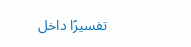تفسيرًا داخل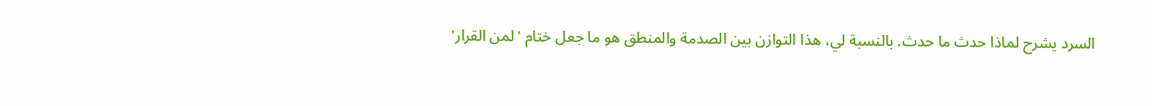السرد يشرح لماذا حدث ما حدث. بالنسبة لي، هذا التوازن بين الصدمة والمنطق هو ما جعل ختام 'لمن القرار'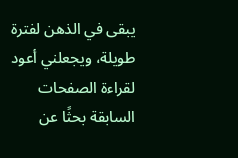يبقى في الذهن لفترة طويلة، ويجعلني أعود لقراءة الصفحات السابقة بحثًا عن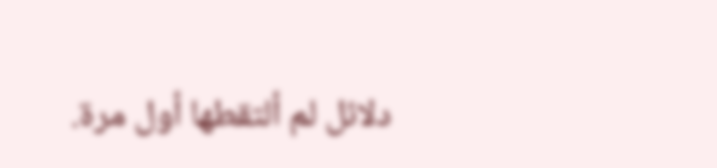دلائل لم ألتقطها أول مرة.